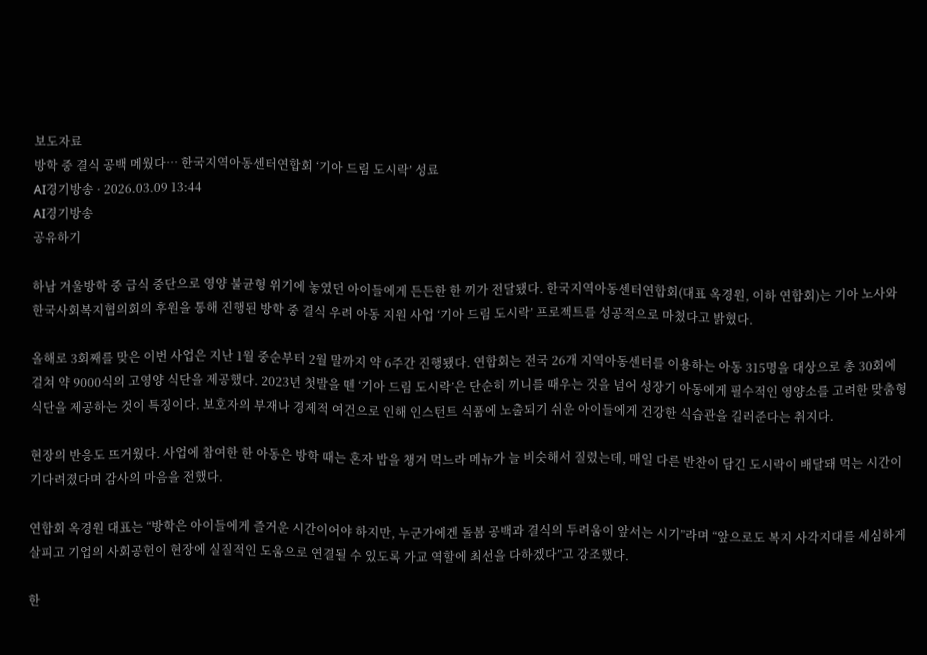보도자료
방학 중 결식 공백 메웠다… 한국지역아동센터연합회 ‘기아 드림 도시락’ 성료
AI경기방송 · 2026.03.09 13:44
AI경기방송
공유하기

하남 겨울방학 중 급식 중단으로 영양 불균형 위기에 놓였던 아이들에게 든든한 한 끼가 전달됐다. 한국지역아동센터연합회(대표 옥경원, 이하 연합회)는 기아 노사와 한국사회복지협의회의 후원을 통해 진행된 방학 중 결식 우려 아동 지원 사업 ‘기아 드림 도시락’ 프로젝트를 성공적으로 마쳤다고 밝혔다.

올해로 3회째를 맞은 이번 사업은 지난 1월 중순부터 2월 말까지 약 6주간 진행됐다. 연합회는 전국 26개 지역아동센터를 이용하는 아동 315명을 대상으로 총 30회에 걸쳐 약 9000식의 고영양 식단을 제공했다. 2023년 첫발을 뗀 ‘기아 드림 도시락’은 단순히 끼니를 때우는 것을 넘어 성장기 아동에게 필수적인 영양소를 고려한 맞춤형 식단을 제공하는 것이 특징이다. 보호자의 부재나 경제적 여건으로 인해 인스턴트 식품에 노출되기 쉬운 아이들에게 건강한 식습관을 길러준다는 취지다.

현장의 반응도 뜨거웠다. 사업에 참여한 한 아동은 방학 때는 혼자 밥을 챙겨 먹느라 메뉴가 늘 비슷해서 질렸는데, 매일 다른 반찬이 담긴 도시락이 배달돼 먹는 시간이 기다려졌다며 감사의 마음을 전했다.

연합회 옥경원 대표는 “방학은 아이들에게 즐거운 시간이어야 하지만, 누군가에겐 돌봄 공백과 결식의 두려움이 앞서는 시기”라며 “앞으로도 복지 사각지대를 세심하게 살피고 기업의 사회공헌이 현장에 실질적인 도움으로 연결될 수 있도록 가교 역할에 최선을 다하겠다”고 강조했다.

한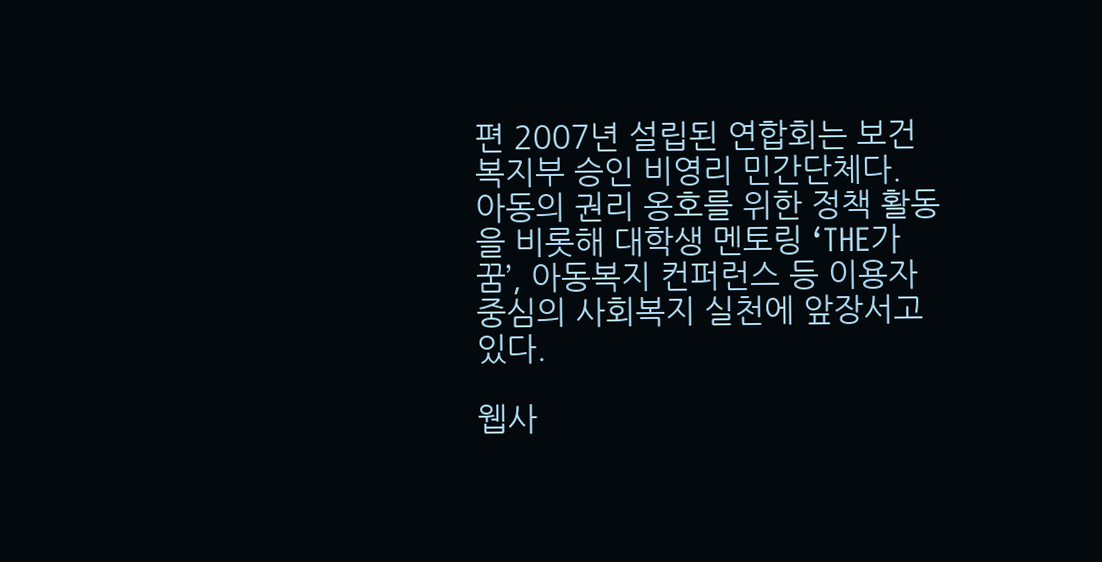편 2007년 설립된 연합회는 보건복지부 승인 비영리 민간단체다. 아동의 권리 옹호를 위한 정책 활동을 비롯해 대학생 멘토링 ‘THE가꿈’, 아동복지 컨퍼런스 등 이용자 중심의 사회복지 실천에 앞장서고 있다.

웹사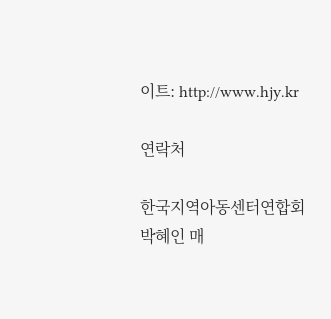이트: http://www.hjy.kr

연락처

한국지역아동센터연합회
박혜인 매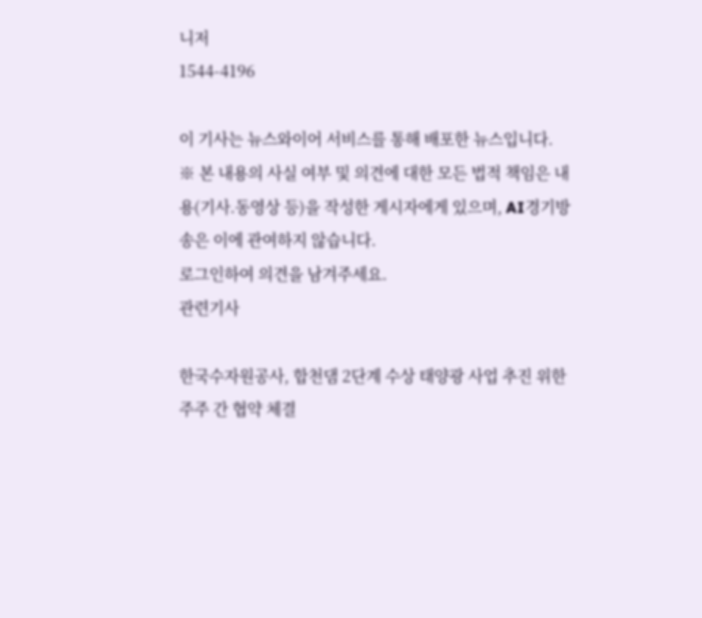니저
1544-4196

이 기사는 뉴스와이어 서비스를 통해 배포한 뉴스입니다.
※ 본 내용의 사실 여부 및 의견에 대한 모든 법적 책임은 내용(기사.동영상 등)을 작성한 게시자에게 있으며, AI경기방송은 이에 관여하지 않습니다.
로그인하여 의견을 남겨주세요.
관련기사

한국수자원공사, 합천댐 2단계 수상 태양광 사업 추진 위한 주주 간 협약 체결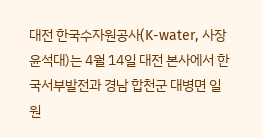대전 한국수자원공사(K-water, 사장 윤석대)는 4월 14일 대전 본사에서 한국서부발전과 경남 합천군 대병면 일원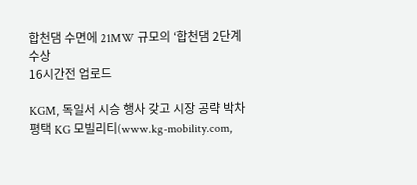합천댐 수면에 21MW 규모의 ‘합천댐 2단계 수상
16시간전 업로드

KGM, 독일서 시승 행사 갖고 시장 공략 박차
평택 KG 모빌리티(www.kg-mobility.com,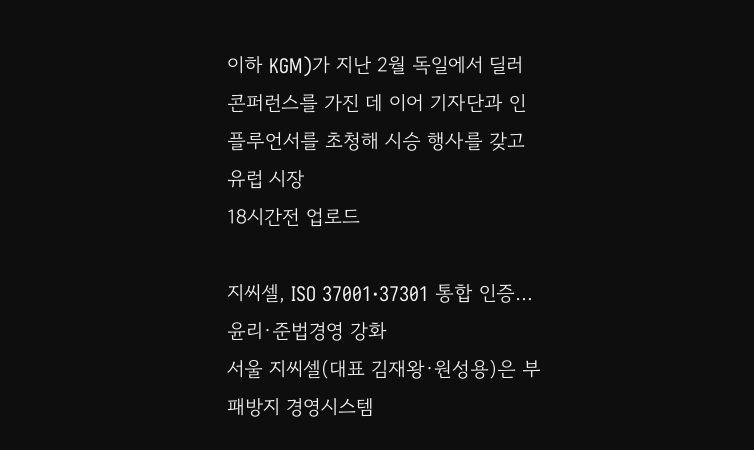이하 KGM)가 지난 2월 독일에서 딜러 콘퍼런스를 가진 데 이어 기자단과 인플루언서를 초청해 시승 행사를 갖고 유럽 시장
18시간전 업로드

지씨셀, ISO 37001·37301 통합 인증…윤리·준법경영 강화
서울 지씨셀(대표 김재왕·원성용)은 부패방지 경영시스템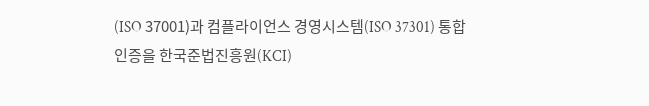(ISO 37001)과 컴플라이언스 경영시스템(ISO 37301) 통합 인증을 한국준법진흥원(KCI)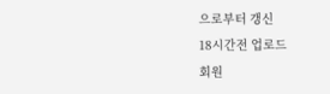으로부터 갱신
18시간전 업로드
회원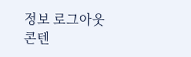정보 로그아웃
콘텐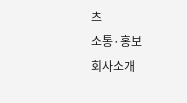츠
소통·홍보
회사소개